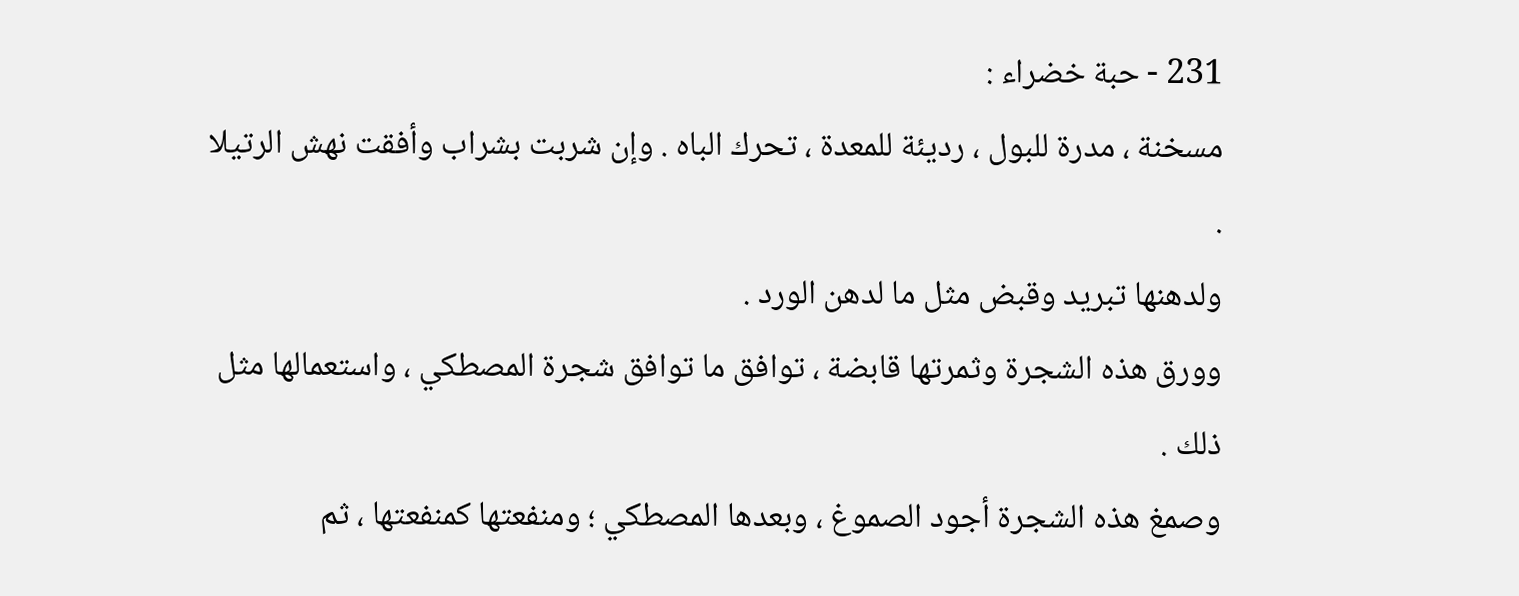231 - حبة خضراء :
مسخنة ، مدرة للبول ، رديئة للمعدة ، تحرك الباه . وإن شربت بشراب وأفقت نهش الرتيلا .
ولدهنها تبريد وقبض مثل ما لدهن الورد .
وورق هذه الشجرة وثمرتها قابضة ، توافق ما توافق شجرة المصطكي ، واستعمالها مثل ذلك .
وصمغ هذه الشجرة أجود الصموغ ، وبعدها المصطكي ؛ ومنفعتها كمنفعتها ، ثم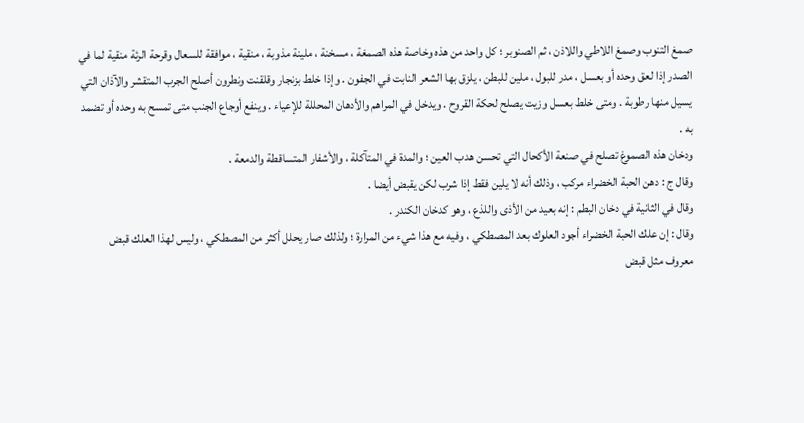صمغ التنوب وصمغ اللاطي واللاذن ، ثم الصنوبر ؛ كل واحد من هذه وخاصة هذه الصمغة ، مسخنة ، ملينة مذوبة ، منقية ، موافقة للسعال وقرحة الرئة منقية لما في الصدر إذا لعق وحده أو بعسل ، مدر للبول ، ملين للبطن ، يلزق بها الشعر النابت في الجفون . وإذا خلط بزنجار وقلقنت ونطرون أصلح الجرب المتقشر والآذان التي يسيل منها رطوبة . ومتى خلط بعسل وزيت يصلح لحكة القروح . ويدخل في المراهم والأدهان المحللة للإعياء . وينفع أوجاع الجنب متى تمسح به وحده أو تضمد به .
ودخان هذه الصموغ تصلح في صنعة الأكحال التي تحسن هدب العين ؛ والمدة في المتآكلة ، والأشفار المتساقطة والدمعة .
وقال ج : دهن الحبة الخضراء مركب ، وذلك أنه لا يلين فقط إذا شرب لكن يقبض أيضا .
وقال في الثانية في دخان البطم : إنه بعيد من الأذى واللذع ، وهو كدخان الكندر .
وقال : إن علك الحبة الخضراء أجود العلوك بعد المصطكي ، وفيه مع هذا شيء من المرارة ؛ ولذلك صار يحلل أكثر من المصطكي ، وليس لهذا العلك قبض معروف مثل قبض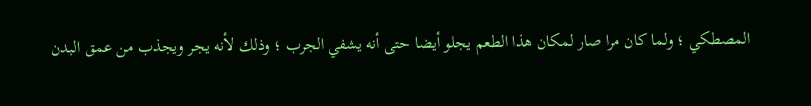المصطكي ؛ ولما كان مرا صار لمكان هذا الطعم يجلو أيضا حتى أنه يشفي الجرب ؛ وذلك لأنه يجر ويجذب من عمق البدن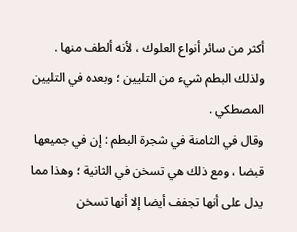أكثر من سائر أنواع العلوك ، لأنه ألطف منها . ولذلك البطم شيء من التليين ؛ وبعده في التليين المصطكي .
وقال في الثامنة في شجرة البطم : إن في جميعها قبضا ، ومع ذلك هي تسخن في الثانية ؛ وهذا مما يدل على أنها تجفف أيضا إلا أنها تسخن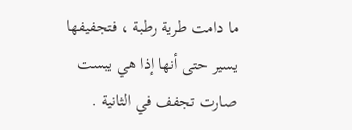ما دامت طرية رطبة ، فتجفيفها يسير حتى أنها إذا هي يبست صارت تجفف في الثانية .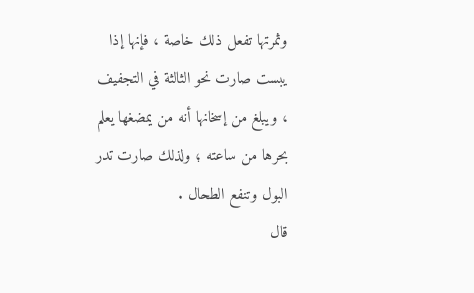وثمرتها تفعل ذلك خاصة ، فإنها إذا يبست صارت نحو الثالثة في التجفيف ، ويبلغ من إسخانها أنه من يمضغها يعلم بحرها من ساعته ؛ ولذلك صارت تدر البول وتنفع الطحال .
قال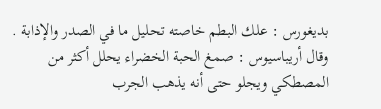بديغورس : علك البطم خاصته تحليل ما في الصدر والإذابة .
وقال أريباسيوس : صمغ الحبة الخضراء يحلل أكثر من المصطكي ويجلو حتى أنه يذهب الجرب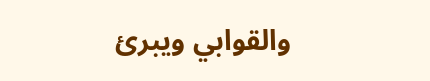والقوابي ويبرئ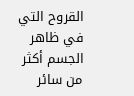القروح التي في ظاهر الجسم أكثر من سائر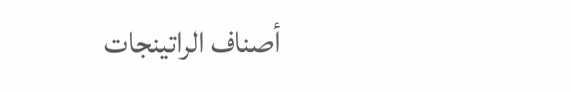أصناف الراتينجات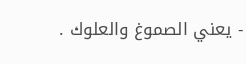- يعني الصموغ والعلوك .